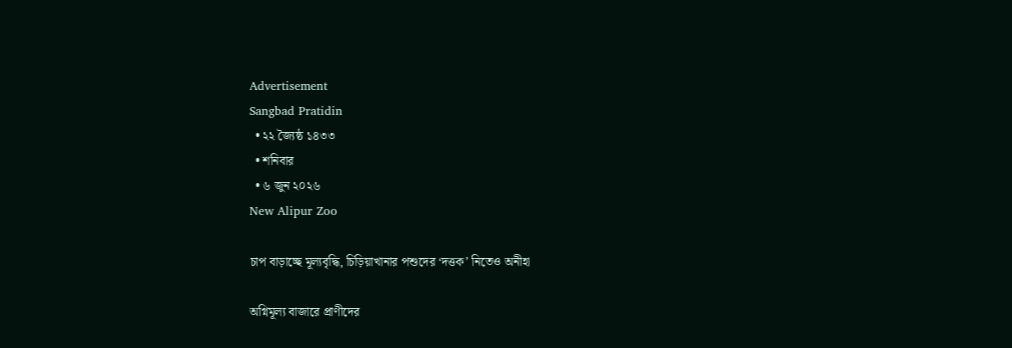Advertisement
Sangbad Pratidin
  • ২২ জ্যৈষ্ঠ ১৪৩৩
  • শনিবার
  • ৬ জুন ২০২৬
New Alipur Zoo

চাপ বাড়াচ্ছে মূল্যবৃদ্ধি, চিড়িয়াখানার পশুদের ‘দত্তক’ নিতেও অনীহা

অগ্নিমূল্য বাজারে প্রাণীদের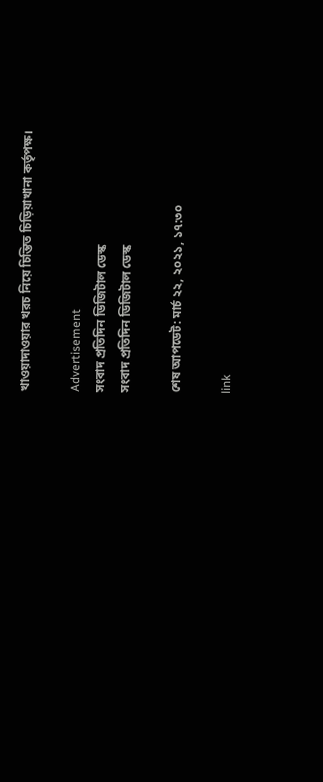খাওয়াদাওয়ার খরচ নিয়ে চিন্তিত চিড়িয়াখানা কর্তৃপক্ষ।

Advertisement
সংবাদ প্রতিদিন ডিজিটাল ডেস্ক
সংবাদ প্রতিদিন ডিজিটাল ডেস্ক

শেষ আপডেট: মার্চ ২২, ২০২১, ১৭:৩০

link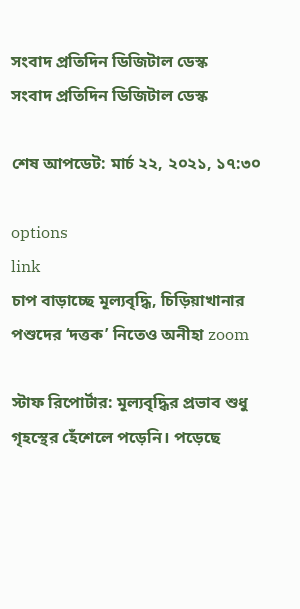সংবাদ প্রতিদিন ডিজিটাল ডেস্ক
সংবাদ প্রতিদিন ডিজিটাল ডেস্ক

শেষ আপডেট: মার্চ ২২, ২০২১, ১৭:৩০

options
link
চাপ বাড়াচ্ছে মূল্যবৃদ্ধি, চিড়িয়াখানার পশুদের ‘দত্তক’ নিতেও অনীহা zoom

স্টাফ রিপোর্টার: মূল্যবৃদ্ধির প্রভাব শুধু গৃহস্থের হেঁশেলে পড়েনি। পড়েছে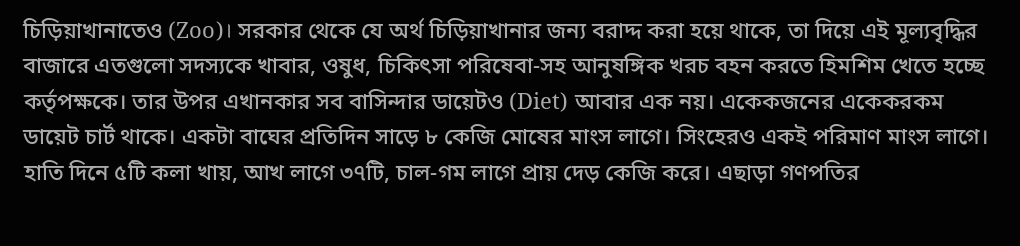চিড়িয়াখানাতেও (Zoo)। সরকার থেকে যে অর্থ চিড়িয়াখানার জন্য বরাদ্দ করা হয়ে থাকে, তা দিয়ে এই মূল্যবৃদ্ধির বাজারে এতগুলো সদস্যকে খাবার, ওষুধ, চিকিৎসা পরিষেবা-সহ আনুষঙ্গিক খরচ বহন করতে হিমশিম খেতে হচ্ছে কর্তৃপক্ষকে। তার উপর এখানকার সব বাসিন্দার ডায়েটও (Diet) আবার এক নয়। একেকজনের একেকরকম ডায়েট চার্ট থাকে। একটা বাঘের প্রতিদিন সাড়ে ৮ কেজি মোষের মাংস লাগে। সিংহেরও একই পরিমাণ মাংস লাগে। হাতি দিনে ৫টি কলা খায়, আখ লাগে ৩৭টি, চাল-গম লাগে প্রায় দেড় কেজি করে। এছাড়া গণপতির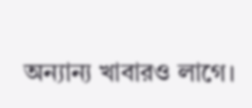অন্যান্য খাবারও লাগে।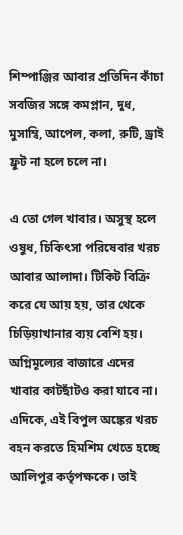শিম্পাঞ্জির আবার প্রতিদিন কাঁচা সবজির সঙ্গে কমপ্লান, দুধ, মুসাম্বি, আপেল, কলা, রুটি, ড্রাই ফ্রুট না হলে চলে না।

এ তো গেল খাবার। অসুস্থ হলে ওষুধ, চিকিৎসা পরিষেবার খরচ আবার আলাদা। টিকিট বিক্রি করে যে আয় হয়, তার থেকে চিড়িয়াখানার ব্যয় বেশি হয়। অগ্নিমূল্যের বাজারে এদের খাবার কাটছাঁটও করা যাবে না। এদিকে, এই বিপুল অঙ্কের খরচ বহন করতে হিমশিম খেতে হচ্ছে আলিপুর কর্তৃপক্ষকে। তাই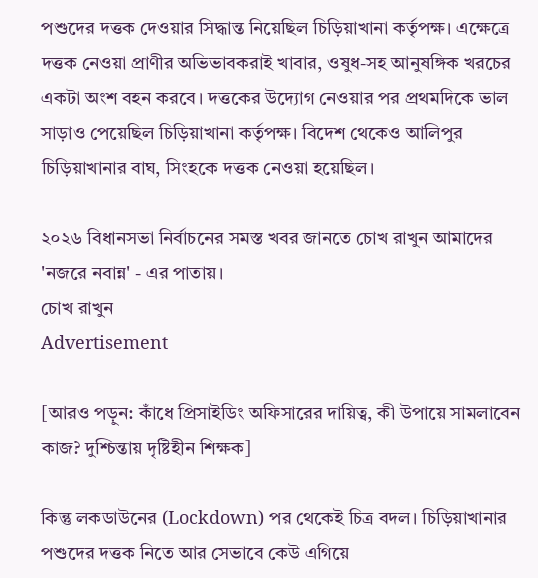পশুদের দত্তক দেওয়ার সিদ্ধান্ত নিয়েছিল চিড়িয়াখানা কর্তৃপক্ষ। এক্ষেত্রে দত্তক নেওয়া প্রাণীর অভিভাবকরাই খাবার, ওষুধ-সহ আনুষঙ্গিক খরচের একটা অংশ বহন করবে। দত্তকের উদ্যোগ নেওয়ার পর প্রথমদিকে ভাল সাড়াও পেয়েছিল চিড়িয়াখানা কর্তৃপক্ষ। বিদেশ থেকেও আলিপুর চিড়িয়াখানার বাঘ, সিংহকে দত্তক নেওয়া হয়েছিল।

২০২৬ বিধানসভা নির্বাচনের সমস্ত খবর জানতে চোখ রাখুন আমাদের 'নজরে নবান্ন' - এর পাতায়।
চোখ রাখুন
Advertisement

[আরও পড়ুন: কাঁধে প্রিসাইডিং অফিসারের দায়িত্ব, কী উপায়ে সামলাবেন কাজ? দুশ্চিন্তায় দৃষ্টিহীন শিক্ষক]

কিন্তু লকডাউনের (Lockdown) পর থেকেই চিত্র বদল। চিড়িয়াখানার পশুদের দত্তক নিতে আর সেভাবে কেউ এগিয়ে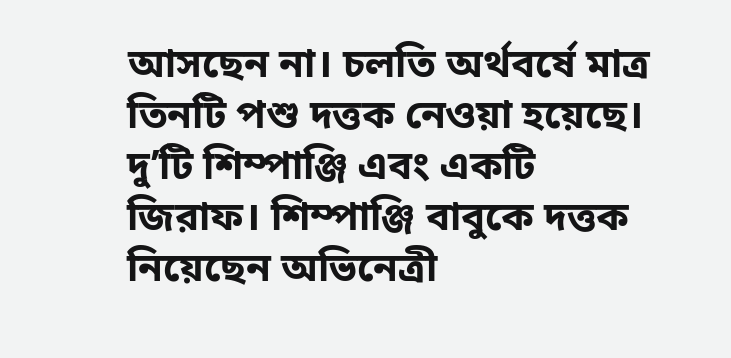আসছেন না। চলতি অর্থবর্ষে মাত্র তিনটি পশু দত্তক নেওয়া হয়েছে। দু’টি শিম্পাঞ্জি এবং একটি জিরাফ। শিম্পাঞ্জি বাবুকে দত্তক নিয়েছেন অভিনেত্রী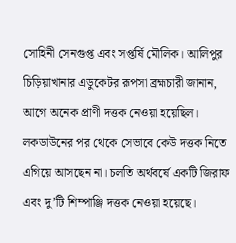সোহিনী সেনগুপ্ত এবং সপ্তর্ষি মৌলিক। আলিপুর চিড়িয়াখানার এডুকেটর রূপসা ব্রহ্মচারী জানান, আগে অনেক প্রাণী দত্তক নেওয়া হয়েছিল। লকডাউনের পর থেকে সেভাবে কেউ দত্তক নিতে এগিয়ে আসছেন না। চলতি অর্থবর্ষে একটি জিরাফ এবং দু’টি শিম্পাঞ্জি দত্তক নেওয়া হয়েছে।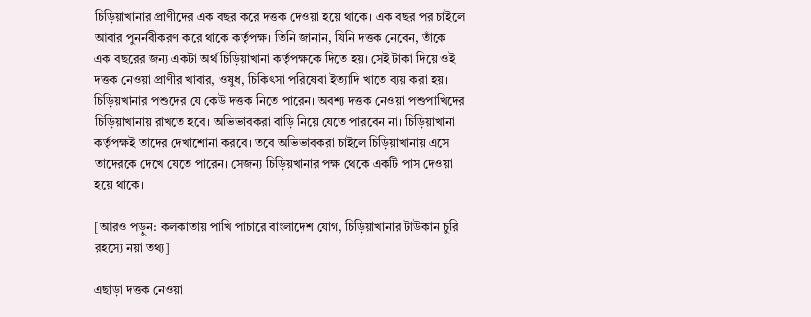চিড়িয়াখানার প্রাণীদের এক বছর করে দত্তক দেওয়া হয়ে থাকে। এক বছর পর চাইলে আবার পুনর্নবীকরণ করে থাকে কর্তৃপক্ষ। তিনি জানান, যিনি দত্তক নেবেন, তাঁকে এক বছরের জন্য একটা অর্থ চিড়িয়াখানা কর্তৃপক্ষকে দিতে হয়। সেই টাকা দিয়ে ওই দত্তক নেওয়া প্রাণীর খাবার, ওষুধ, চিকিৎসা পরিষেবা ইত্যাদি খাতে ব্যয় করা হয়। চিড়িয়খানার পশুদের যে কেউ দত্তক নিতে পারেন। অবশ্য দত্তক নেওয়া পশুপাখিদের চিড়িয়াখানায় রাখতে হবে। অভিভাবকরা বাড়ি নিয়ে যেতে পারবেন না। চিড়িয়াখানা কর্তৃপক্ষই তাদের দেখাশোনা করবে। তবে অভিভাবকরা চাইলে চিড়িয়াখানায় এসে তাদেরকে দেখে যেতে পারেন। সেজন্য চিড়িয়খানার পক্ষ থেকে একটি পাস দেওয়া হয়ে থাকে।

[আরও পড়ুন: কলকাতায় পাখি পাচারে বাংলাদেশ যোগ, চিড়িয়াখানার টাউকান চুরি রহস্যে নয়া তথ্য]

এছাড়া দত্তক নেওয়া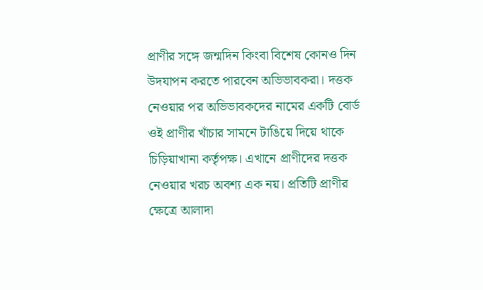প্রাণীর সঙ্গে জন্মদিন কিংবা বিশেষ কোনও দিন উদযাপন করতে পারবেন অভিভাবকরা। দত্তক নেওয়ার পর অভিভাবকদের নামের একটি বোর্ড ওই প্রাণীর খাঁচার সামনে টাঙিয়ে দিয়ে থাকে চিড়িয়াখানা কর্তৃপক্ষ। এখানে প্রাণীদের দত্তক নেওয়ার খরচ অবশ্য এক নয়। প্রতিটি প্রাণীর ক্ষেত্রে আলাদা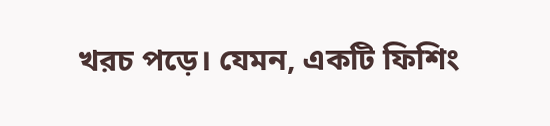খরচ পড়ে। যেমন, একটি ফিশিং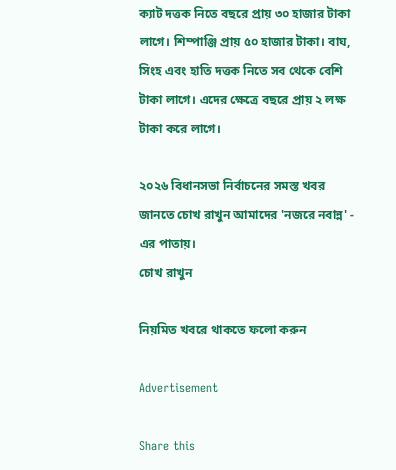ক্যাট দত্তক নিতে বছরে প্রায় ৩০ হাজার টাকা লাগে। শিম্পাঞ্জি প্রায় ৫০ হাজার টাকা। বাঘ, সিংহ এবং হাতি দত্তক নিতে সব থেকে বেশি টাকা লাগে। এদের ক্ষেত্রে বছরে প্রায় ২ লক্ষ টাকা করে লাগে।

২০২৬ বিধানসভা নির্বাচনের সমস্ত খবর জানতে চোখ রাখুন আমাদের 'নজরে নবান্ন' - এর পাতায়।
চোখ রাখুন

নিয়মিত খবরে থাকতে ফলো করুন

Advertisement

Share this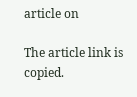article on

The article link is copied.